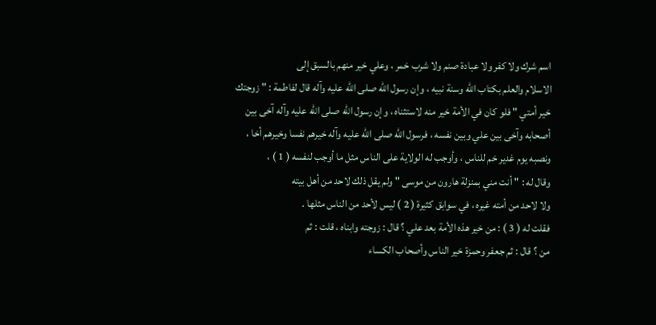اسم شرك ولا كفر ولا عبادة صنم ولا شرب خمر ، وعلي خير منهم بالسبق إلى
الاسلام والعلم بكتاب الله وسنة نبيه ، وإن رسول الله صلى الله عليه وآله قال لفاطمة : " زوجتك
خير أمتي " فلو كان في الأمة خير منه لاستثناه ، وإن رسول الله صلى الله عليه وآله آخى بين
أصحابه وآخى بين علي وبين نفسه ، فرسول الله صلى الله عليه وآله خيرهم نفسا وخيرهم أخا ،
ونصبه يوم غدير خم للناس ، وأوجب له الولاية على الناس مثل ما أوجب لنفسه ( 1 ) ،
وقال له : " أنت مني بمنزلة هارون من موسى " ولم يقل ذلك لاحد من أهل بيته
ولا لاحد من أمته غيره ، في سوابق كثيرة ( 2 ) ليس لأحد من الناس مثلها .
فقلت له ( 3 ) : من خير هذه الأمة بعد علي ؟ قال : زوجته وابناه ، قلت : ثم
من ؟ قال : ثم جعفر وحمزة خير الناس وأصحاب الكساء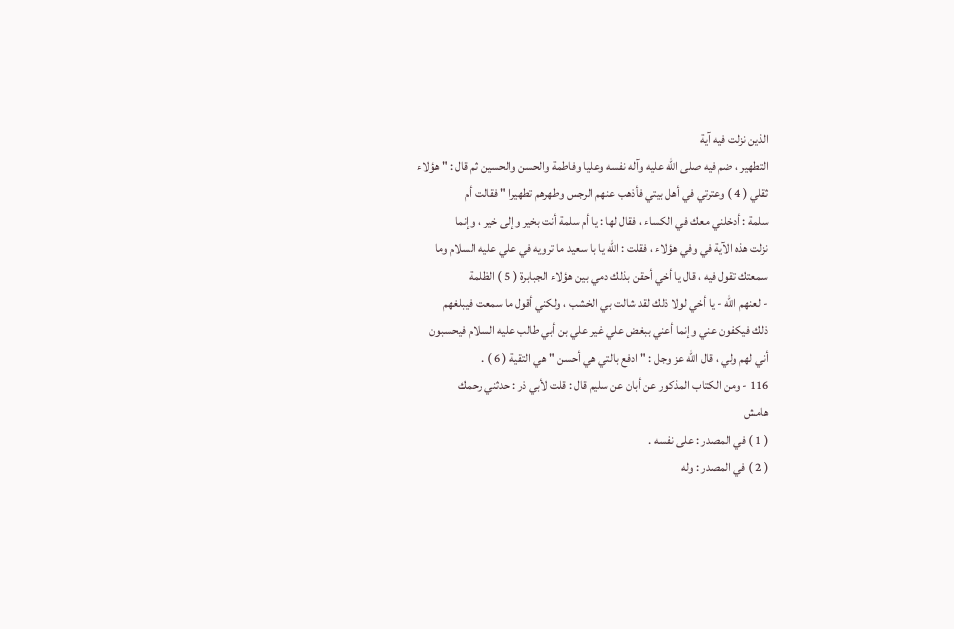الذين نزلت فيه آية
التطهير ، ضم فيه صلى الله عليه وآله نفسه وعليا وفاطمة والحسن والحسين ثم قال : " هؤلاء
ثقلي ( 4 ) وعترتي في أهل بيتي فأذهب عنهم الرجس وطهرهم تطهيرا " فقالت أم
سلمة : أدخلني معك في الكساء ، فقال لها : يا أم سلمة أنت بخير وإلى خير ، وإنما
نزلت هذه الآية في وفي هؤلاء ، فقلت : الله يا با سعيد ما ترويه في علي عليه السلام وما
سمعتك تقول فيه ، قال يا أخي أحقن بذلك دمي بين هؤلاء الجبابرة ( 5 ) الظلمة
- لعنهم الله - يا أخي لولا ذلك لقد شالت بي الخشب ، ولكني أقول ما سمعت فيبلغهم
ذلك فيكفون عني وإنما أعني ببغض علي غير علي بن أبي طالب عليه السلام فيحسبون
أني لهم ولي ، قال الله عز وجل : " ادفع بالتي هي أحسن " هي التقية ( 6 ) .
116 - ومن الكتاب المذكور عن أبان عن سليم قال : قلت لأبي ذر : حدثني رحمك
هامش
( 1 ) في المصدر : على نفسه .
( 2 ) في المصدر : وله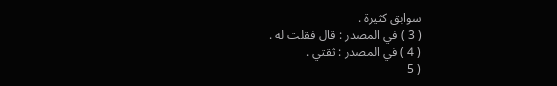سوابق كثيرة .
( 3 ) في المصدر : قال فقلت له .
( 4 ) في المصدر : ثقتي .
( 5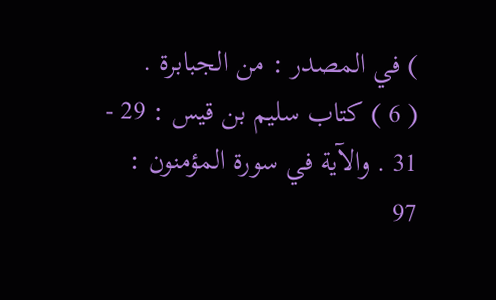) في المصدر : من الجبابرة .
( 6 ) كتاب سليم بن قيس : 29 - 31 . والآية في سورة المؤمنون : 97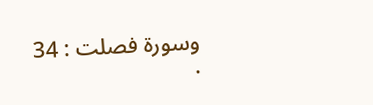وسورة فصلت : 34 .